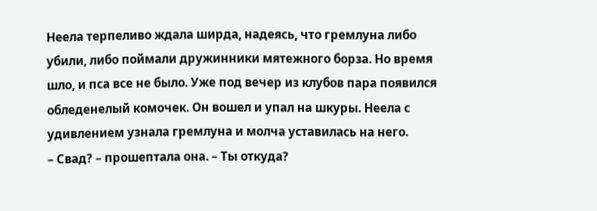Неела терпеливо ждала ширда, надеясь, что гремлуна либо убили, либо поймали дружинники мятежного борза. Но время шло, и пса все не было. Уже под вечер из клубов пара появился обледенелый комочек. Он вошел и упал на шкуры. Неела с удивлением узнала гремлуна и молча уставилась на него.
– Свад? – прошептала она. – Ты откуда?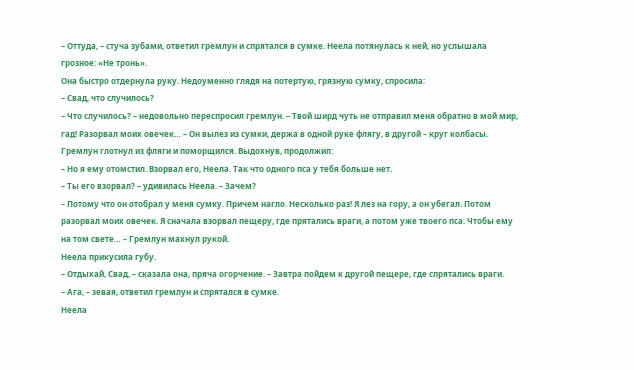– Оттуда, – стуча зубами, ответил гремлун и спрятался в сумке. Неела потянулась к ней, но услышала грозное: «Не тронь».
Она быстро отдернула руку. Недоуменно глядя на потертую, грязную сумку, спросила:
– Свад, что случилось?
– Что случилось? – недовольно переспросил гремлун. – Твой ширд чуть не отправил меня обратно в мой мир, гад! Разорвал моих овечек… – Он вылез из сумки, держа в одной руке флягу, в другой – круг колбасы.
Гремлун глотнул из фляги и поморщился. Выдохнув, продолжил:
– Но я ему отомстил. Взорвал его, Неела. Так что одного пса у тебя больше нет.
– Ты его взорвал? – удивилась Неела. – Зачем?
– Потому что он отобрал у меня сумку. Причем нагло. Несколько раз! Я лез на гору, а он убегал. Потом разорвал моих овечек. Я сначала взорвал пещеру, где прятались враги, а потом уже твоего пса. Чтобы ему на том свете… – Гремлун махнул рукой.
Неела прикусила губу.
– Отдыхай, Свад, – сказала она, пряча огорчение. – Завтра пойдем к другой пещере, где спрятались враги.
– Ага, – зевая, ответил гремлун и спрятался в сумке.
Неела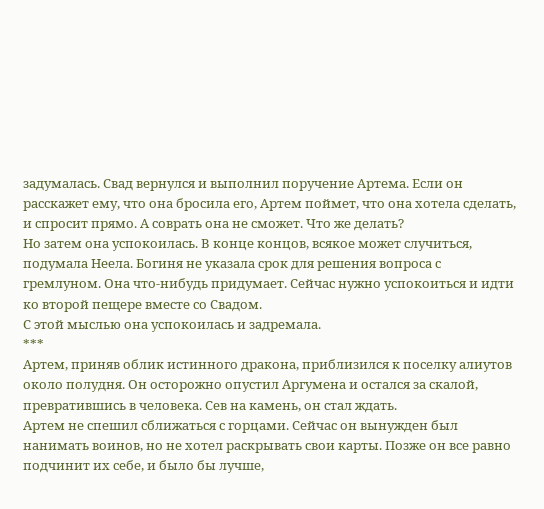задумалась. Свад вернулся и выполнил поручение Артема. Если он расскажет ему, что она бросила его, Артем поймет, что она хотела сделать, и спросит прямо. А соврать она не сможет. Что же делать?
Но затем она успокоилась. В конце концов, всякое может случиться, подумала Неела. Богиня не указала срок для решения вопроса с гремлуном. Она что-нибудь придумает. Сейчас нужно успокоиться и идти ко второй пещере вместе со Свадом.
С этой мыслью она успокоилась и задремала.
***
Артем, приняв облик истинного дракона, приблизился к поселку алиутов около полудня. Он осторожно опустил Аргумена и остался за скалой, превратившись в человека. Сев на камень, он стал ждать.
Артем не спешил сближаться с горцами. Сейчас он вынужден был нанимать воинов, но не хотел раскрывать свои карты. Позже он все равно подчинит их себе, и было бы лучше,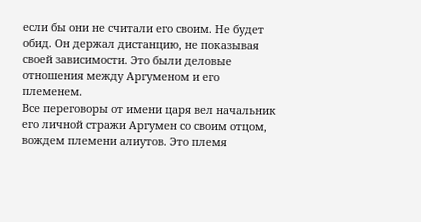если бы они не считали его своим. Не будет обид. Он держал дистанцию, не показывая своей зависимости. Это были деловые отношения между Аргуменом и его племенем.
Все переговоры от имени царя вел начальник его личной стражи Аргумен со своим отцом, вождем племени алиутов. Это племя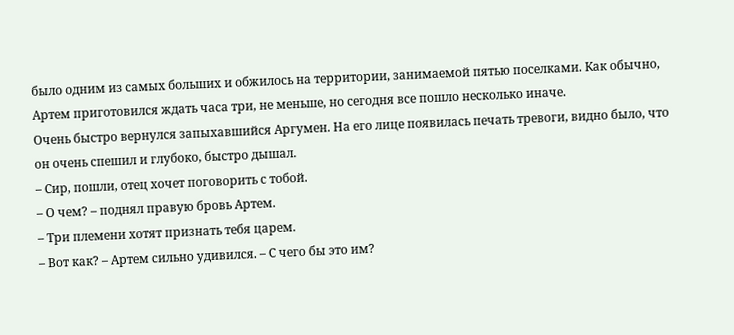было одним из самых больших и обжилось на территории, занимаемой пятью поселками. Как обычно, Артем приготовился ждать часа три, не меньше, но сегодня все пошло несколько иначе.
Очень быстро вернулся запыхавшийся Аргумен. На его лице появилась печать тревоги, видно было, что он очень спешил и глубоко, быстро дышал.
– Сир, пошли, отец хочет поговорить с тобой.
– О чем? – поднял правую бровь Артем.
– Три племени хотят признать тебя царем.
– Вот как? – Артем сильно удивился. – С чего бы это им?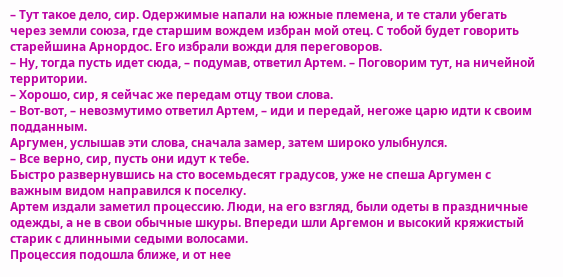– Тут такое дело, сир. Одержимые напали на южные племена, и те стали убегать через земли союза, где старшим вождем избран мой отец. С тобой будет говорить старейшина Арнордос. Его избрали вожди для переговоров.
– Ну, тогда пусть идет сюда, – подумав, ответил Артем. – Поговорим тут, на ничейной территории.
– Хорошо, сир, я сейчас же передам отцу твои слова.
– Вот-вот, – невозмутимо ответил Артем, – иди и передай, негоже царю идти к своим подданным.
Аргумен, услышав эти слова, сначала замер, затем широко улыбнулся.
– Все верно, сир, пусть они идут к тебе.
Быстро развернувшись на сто восемьдесят градусов, уже не спеша Аргумен с важным видом направился к поселку.
Артем издали заметил процессию. Люди, на его взгляд, были одеты в праздничные одежды, а не в свои обычные шкуры. Впереди шли Аргемон и высокий кряжистый старик с длинными седыми волосами.
Процессия подошла ближе, и от нее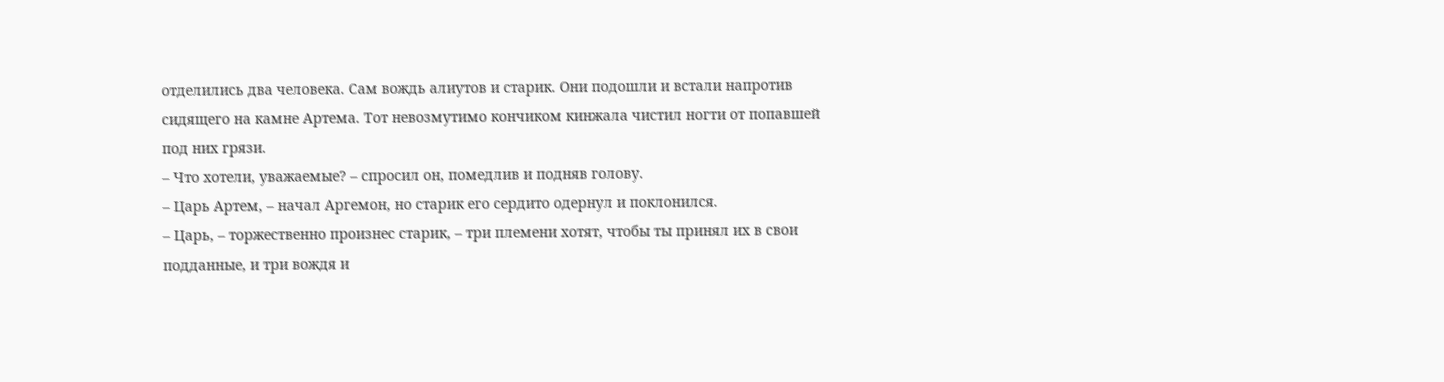отделились два человека. Сам вождь алиутов и старик. Они подошли и встали напротив сидящего на камне Артема. Тот невозмутимо кончиком кинжала чистил ногти от попавшей под них грязи.
– Что хотели, уважаемые? – спросил он, помедлив и подняв голову.
– Царь Артем, – начал Аргемон, но старик его сердито одернул и поклонился.
– Царь, – торжественно произнес старик, – три племени хотят, чтобы ты принял их в свои подданные, и три вождя и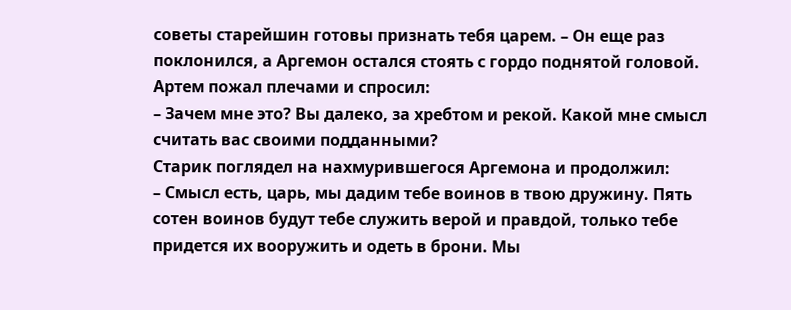советы старейшин готовы признать тебя царем. – Он еще раз поклонился, а Аргемон остался стоять с гордо поднятой головой.
Артем пожал плечами и спросил:
– Зачем мне это? Вы далеко, за хребтом и рекой. Какой мне смысл считать вас своими подданными?
Старик поглядел на нахмурившегося Аргемона и продолжил:
– Смысл есть, царь, мы дадим тебе воинов в твою дружину. Пять сотен воинов будут тебе служить верой и правдой, только тебе придется их вооружить и одеть в брони. Мы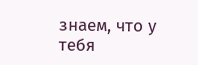знаем, что у тебя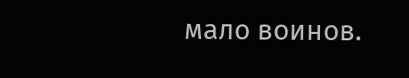мало воинов.